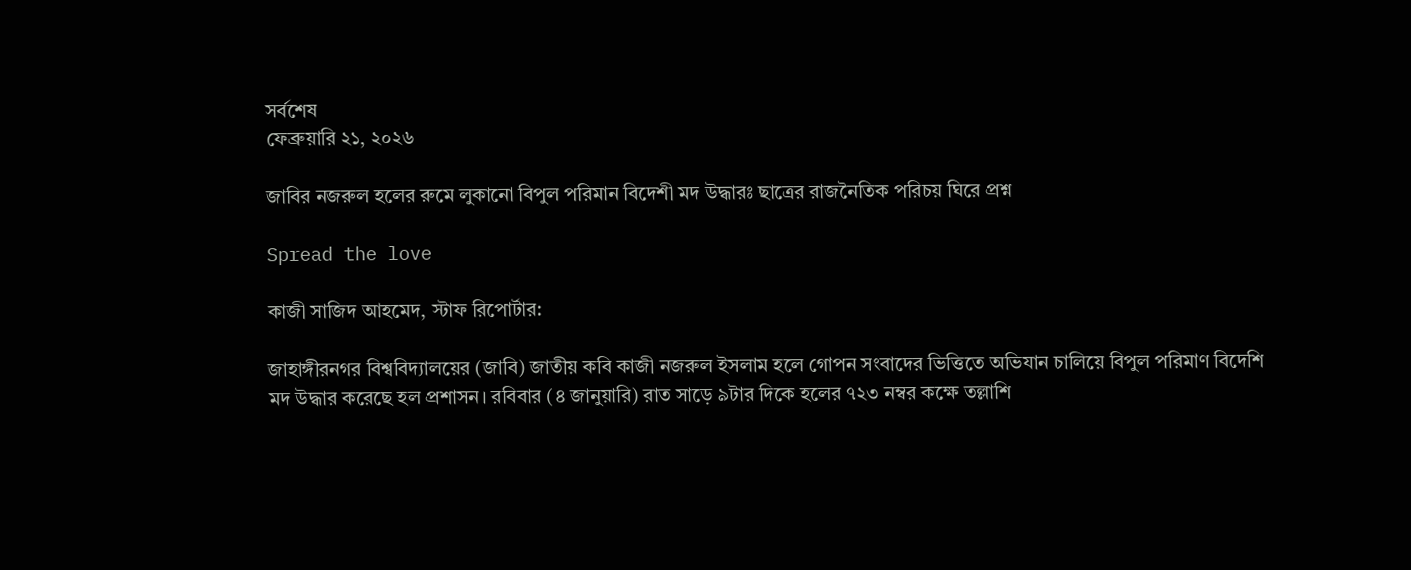সর্বশেষ
ফেব্রুয়ারি ২১, ২০২৬

জাবির নজরুল হলের রুমে লুকানো বিপুল পরিমান বিদেশী মদ উদ্ধারঃ ছাত্রের রাজনৈতিক পরিচয় ঘিরে প্রশ্ন

Spread the love

কাজী সাজিদ আহমেদ, স্টাফ রিপোর্টার:

জাহাঙ্গীরনগর বিশ্ববিদ্যালয়ের (জাবি) জাতীয় কবি কাজী নজরুল ইসলাম হলে গোপন সংবাদের ভিত্তিতে অভিযান চালিয়ে বিপুল পরিমাণ বিদেশি মদ উদ্ধার করেছে হল প্রশাসন। রবিবার (৪ জানুয়ারি) রাত সাড়ে ৯টার দিকে হলের ৭২৩ নম্বর কক্ষে তল্লাশি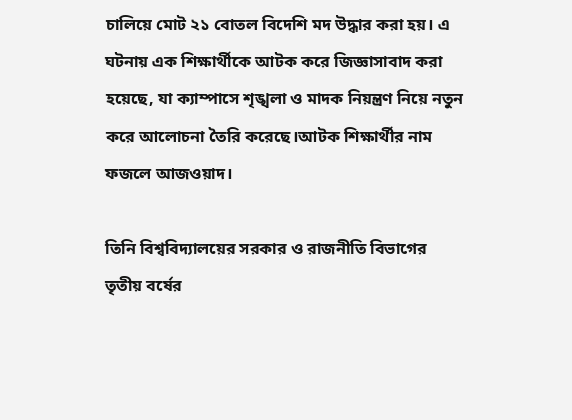চালিয়ে মোট ২১ বোতল বিদেশি মদ উদ্ধার করা হয়। এ ঘটনায় এক শিক্ষার্থীকে আটক করে জিজ্ঞাসাবাদ করা হয়েছে, যা ক্যাম্পাসে শৃঙ্খলা ও মাদক নিয়ন্ত্রণ নিয়ে নতুন করে আলোচনা তৈরি করেছে।আটক শিক্ষার্থীর নাম ফজলে আজওয়াদ।

তিনি বিশ্ববিদ্যালয়ের সরকার ও রাজনীতি বিভাগের তৃতীয় বর্ষের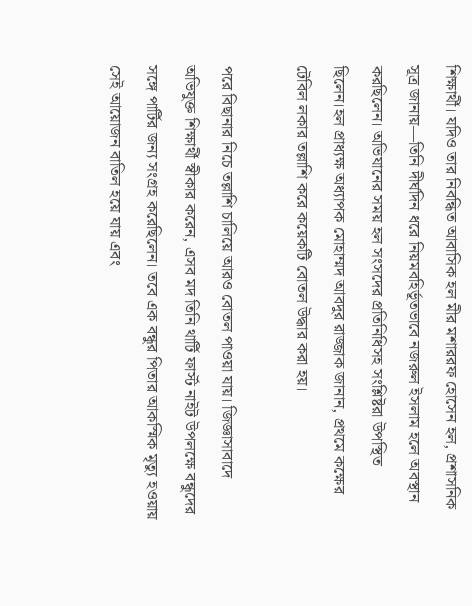শিক্ষার্থী। যদিও তার নিবন্ধিত আবাসিক হল মীর মশাররফ হোসেন হল, প্রশাসনিক সূত্র জানায়—তিনি দীর্ঘদিন ধরে নিয়মবহির্ভূতভাবে নজরুল ইসলাম হলে অবস্থান করছিলেন। অভিযানের সময় হল সংসদের প্রতিনিধিসহ সংশ্লিষ্টরা উপস্থিত ছিলেন।হল প্রাধ্যক্ষ অধ্যাপক মোহাম্মদ আবদুর রাজ্জাক জানান, প্রথমে কক্ষের টেবিল লকার তল্লাশি করে কয়েকটি বোতল উদ্ধার করা হয়।

পরে বিছানার নিচে তল্লাশি চালিয়ে আরও বোতল পাওয়া যায়। জিজ্ঞাসাবাদে অভিযুক্ত শিক্ষার্থী স্বীকার করেন, এসব মদ তিনি থার্টি ফার্স্ট নাইট উপলক্ষে বন্ধুদের সঙ্গে পার্টির জন্য সংগ্রহ করেছিলেন। তবে এক বন্ধুর পিতার আকস্মিক মৃত্যু হওয়ায় সেই আয়োজন বাতিল হয়ে যায় এবং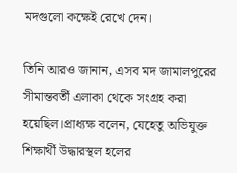মদগুলো কক্ষেই রেখে দেন।

তিনি আরও জানান, এসব মদ জামালপুরের সীমান্তবর্তী এলাকা থেকে সংগ্রহ করা হয়েছিল।প্রাধ্যক্ষ বলেন, যেহেতু অভিযুক্ত শিক্ষার্থী উদ্ধারস্থল হলের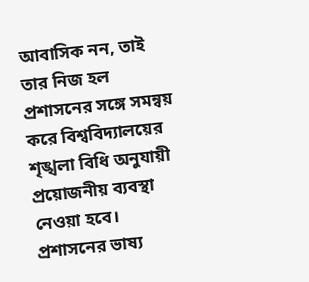আবাসিক নন, তাই তার নিজ হল প্রশাসনের সঙ্গে সমন্বয় করে বিশ্ববিদ্যালয়ের শৃঙ্খলা বিধি অনুযায়ী প্রয়োজনীয় ব্যবস্থা নেওয়া হবে। প্রশাসনের ভাষ্য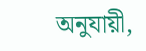অনুযায়ী,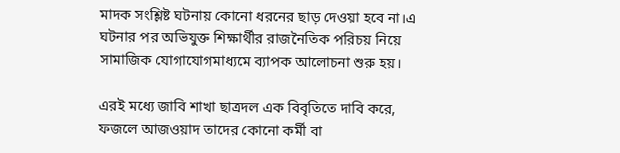মাদক সংশ্লিষ্ট ঘটনায় কোনো ধরনের ছাড় দেওয়া হবে না।এ ঘটনার পর অভিযুক্ত শিক্ষার্থীর রাজনৈতিক পরিচয় নিয়ে সামাজিক যোগাযোগমাধ্যমে ব্যাপক আলোচনা শুরু হয়।

এরই মধ্যে জাবি শাখা ছাত্রদল এক বিবৃতিতে দাবি করে, ফজলে আজওয়াদ তাদের কোনো কর্মী বা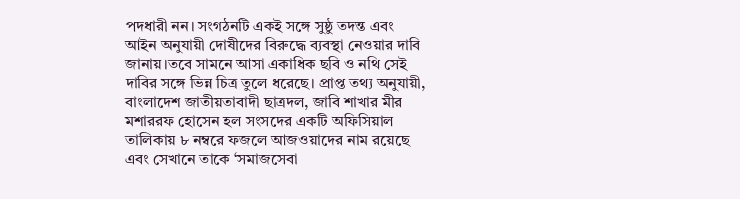পদধারী নন। সংগঠনটি একই সঙ্গে সুষ্ঠু তদন্ত এবং আইন অনুযায়ী দোষীদের বিরুদ্ধে ব্যবস্থা নেওয়ার দাবি জানায়।তবে সামনে আসা একাধিক ছবি ও নথি সেই দাবির সঙ্গে ভিন্ন চিত্র তুলে ধরেছে। প্রাপ্ত তথ্য অনুযায়ী, বাংলাদেশ জাতীয়তাবাদী ছাত্রদল, জাবি শাখার মীর মশাররফ হোসেন হল সংসদের একটি অফিসিয়াল তালিকায় ৮ নম্বরে ফজলে আজওয়াদের নাম রয়েছে এবং সেখানে তাকে ‘সমাজসেবা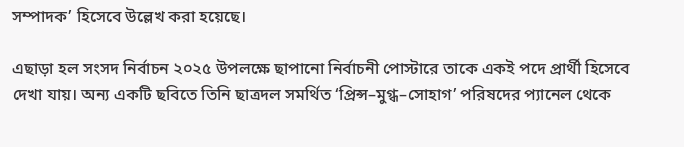সম্পাদক’ হিসেবে উল্লেখ করা হয়েছে।

এছাড়া হল সংসদ নির্বাচন ২০২৫ উপলক্ষে ছাপানো নির্বাচনী পোস্টারে তাকে একই পদে প্রার্থী হিসেবে দেখা যায়। অন্য একটি ছবিতে তিনি ছাত্রদল সমর্থিত ‘প্রিন্স–মুগ্ধ–সোহাগ’ পরিষদের প্যানেল থেকে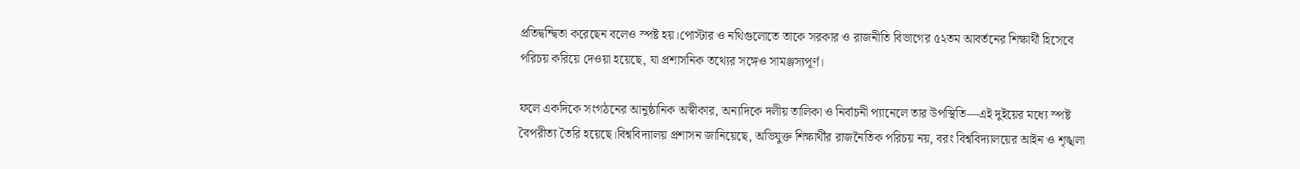প্রতিদ্বন্দ্বিতা করেছেন বলেও স্পষ্ট হয়।পোস্টার ও নথিগুলোতে তাকে সরকার ও রাজনীতি বিভাগের ৫২তম আবর্তনের শিক্ষার্থী হিসেবে পরিচয় করিয়ে দেওয়া হয়েছে, যা প্রশাসনিক তথ্যের সঙ্গেও সামঞ্জস্যপূর্ণ।

ফলে একদিকে সংগঠনের আনুষ্ঠানিক অস্বীকার, অন্যদিকে দলীয় তালিকা ও নির্বাচনী প্যানেলে তার উপস্থিতি—এই দুইয়ের মধ্যে স্পষ্ট বৈপরীত্য তৈরি হয়েছে।বিশ্ববিদ্যালয় প্রশাসন জানিয়েছে, অভিযুক্ত শিক্ষার্থীর রাজনৈতিক পরিচয় নয়, বরং বিশ্ববিদ্যালয়ের আইন ও শৃঙ্খলা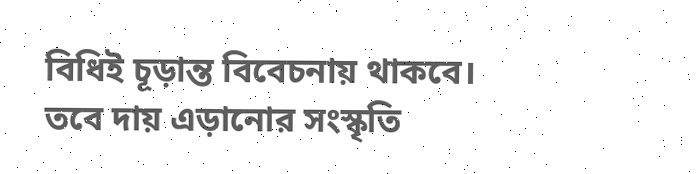বিধিই চূড়ান্ত বিবেচনায় থাকবে। তবে দায় এড়ানোর সংস্কৃতি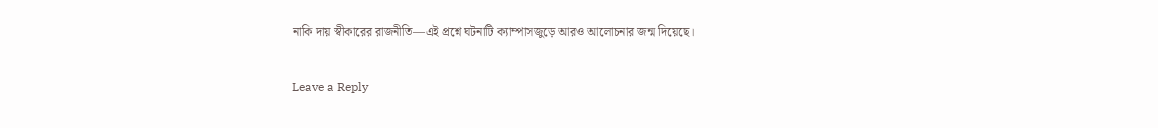নাকি দায় স্বীকারের রাজনীতি—এই প্রশ্নে ঘটনাটি ক্যাম্পাসজুড়ে আরও আলোচনার জন্ম দিয়েছে।

Leave a Reply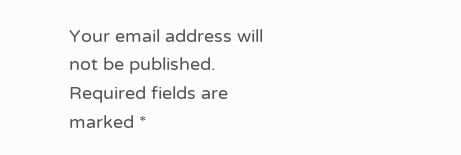Your email address will not be published. Required fields are marked *